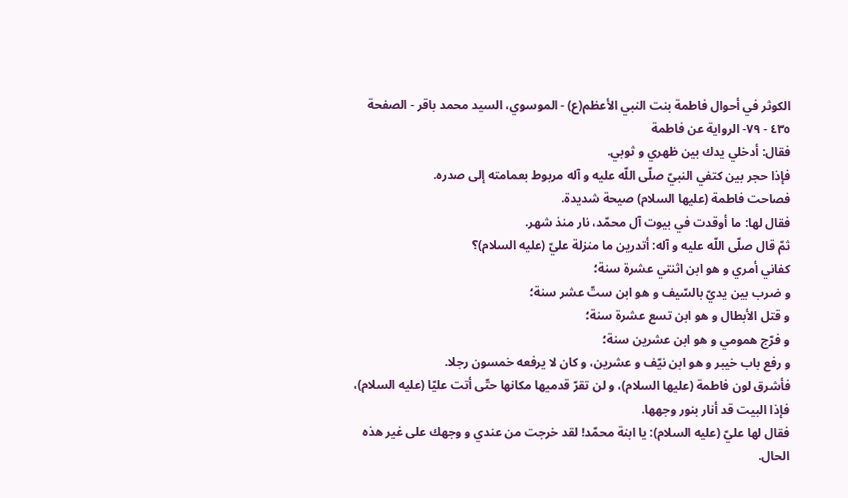الكوثر في أحوال فاطمة بنت النبي الأعظم(ع) - الموسوي، السيد محمد باقر - الصفحة ٤٣٥ - ٧٩- الرواية عن فاطمة
فقال: أدخلي يدك بين ظهري و ثوبي.
فإذا حجر بين كتفي النبيّ صلّى اللّه عليه و آله مربوط بعمامته إلى صدره.
فصاحت فاطمة (عليها السلام) صيحة شديدة.
فقال لها: ما أوقدت في بيوت آل محمّد، نار منذ شهر.
ثمّ قال صلّى اللّه عليه و آله: أتدرين ما منزلة عليّ (عليه السلام)؟
كفاني أمري و هو ابن اثنتي عشرة سنة؛
و ضرب بين يديّ بالسّيف و هو ابن ستّ عشر سنة؛
و قتل الأبطال و هو ابن تسع عشرة سنة؛
و فرّج همومي و هو ابن عشرين سنة؛
و رفع باب خيبر و هو ابن نيّف و عشرين، و كان لا يرفعه خمسون رجلا.
فأشرق لون فاطمة (عليها السلام)، و لن تقرّ قدميها مكانها حتّى أتت عليّا (عليه السلام)، فإذا البيت قد أنار بنور وجهها.
فقال لها عليّ (عليه السلام): يا ابنة محمّد! لقد خرجت من عندي و وجهك على غير هذه الحال.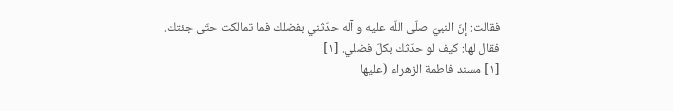فقالت: إنّ النبيّ صلّى اللّه عليه و آله حدّثني بفضلك فما تمالكت حتّى جئتك.
فقال لها: كيف لو حدّثك بكلّ فضلي. [١]
[١] مسند فاطمة الزهراء (عليها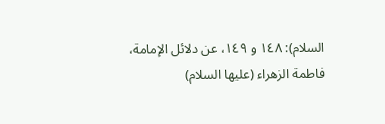السلام): ١٤٨ و ١٤٩، عن دلائل الإمامة، فاطمة الزهراء (عليها السلام)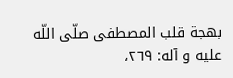بهجة قلب المصطفى صلّى اللّه عليه و آله: ٢٦٩،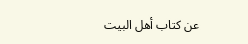عن كتاب أهل البيت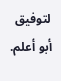لتوفيق أبو أعلم.